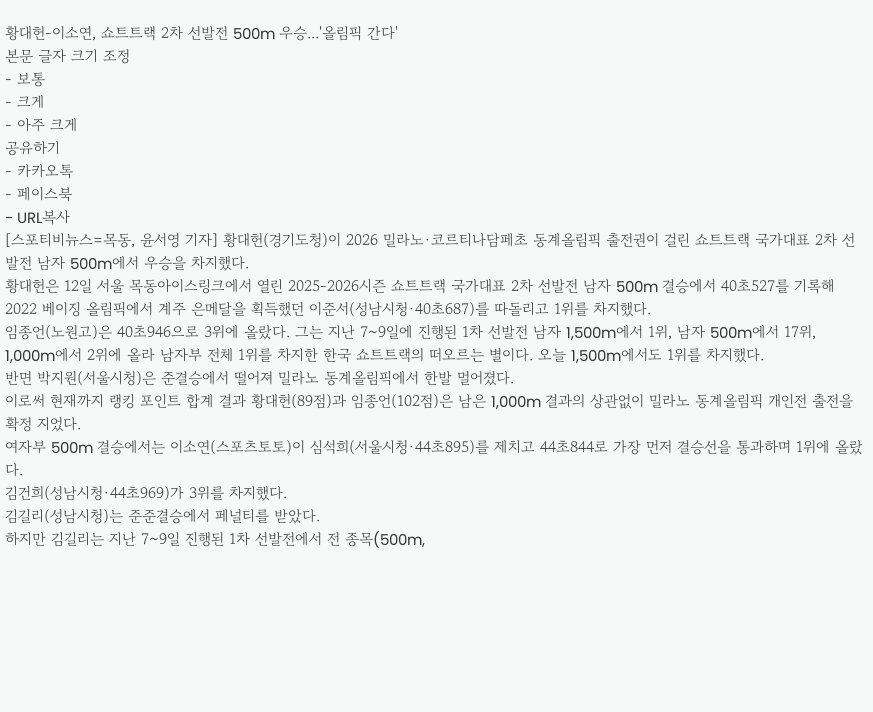황대헌-이소연, 쇼트트랙 2차 선발전 500m 우승...'올림픽 간다'
본문 글자 크기 조정
- 보통
- 크게
- 아주 크게
공유하기
- 카카오톡
- 페이스북
- URL복사
[스포티비뉴스=목동, 윤서영 기자] 황대헌(경기도청)이 2026 밀라노·코르티나담페초 동계올림픽 출전권이 걸린 쇼트트랙 국가대표 2차 선발전 남자 500m에서 우승을 차지했다.
황대헌은 12일 서울 목동아이스링크에서 열린 2025-2026시즌 쇼트트랙 국가대표 2차 선발전 남자 500m 결승에서 40초527를 기록해 2022 베이징 올림픽에서 계주 은메달을 획득했던 이준서(성남시청·40초687)를 따돌리고 1위를 차지했다.
임종언(노원고)은 40초946으로 3위에 올랐다. 그는 지난 7~9일에 진행된 1차 선발전 남자 1,500m에서 1위, 남자 500m에서 17위, 1,000m에서 2위에 올라 남자부 전체 1위를 차지한 한국 쇼트트랙의 떠오르는 별이다. 오늘 1,500m에서도 1위를 차지했다.
반면 박지원(서울시청)은 준결승에서 떨어져 밀라노 동계올림픽에서 한발 멀어졌다.
이로써 현재까지 랭킹 포인트 합계 결과 황대헌(89점)과 임종언(102점)은 남은 1,000m 결과의 상관없이 밀라노 동계올림픽 개인전 출전을 확정 지었다.
여자부 500m 결승에서는 이소연(스포츠토토)이 심석희(서울시청·44초895)를 제치고 44초844로 가장 먼저 결승선을 통과하며 1위에 올랐다.
김건희(성남시청·44초969)가 3위를 차지했다.
김길리(성남시청)는 준준결승에서 페널티를 받았다.
하지만 김길리는 지난 7~9일 진행된 1차 선발전에서 전 종목(500m,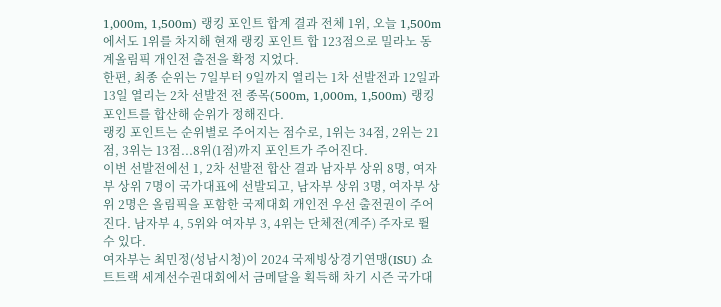1,000m, 1,500m) 랭킹 포인트 합계 결과 전체 1위, 오늘 1,500m에서도 1위를 차지해 현재 랭킹 포인트 합 123점으로 밀라노 동계올림픽 개인전 출전을 확정 지었다.
한편, 최종 순위는 7일부터 9일까지 열리는 1차 선발전과 12일과 13일 열리는 2차 선발전 전 종목(500m, 1,000m, 1,500m) 랭킹 포인트를 합산해 순위가 정해진다.
랭킹 포인트는 순위별로 주어지는 점수로, 1위는 34점, 2위는 21점, 3위는 13점...8위(1점)까지 포인트가 주어진다.
이번 선발전에선 1, 2차 선발전 합산 결과 남자부 상위 8명, 여자부 상위 7명이 국가대표에 선발되고, 남자부 상위 3명, 여자부 상위 2명은 올림픽을 포함한 국제대회 개인전 우선 출전권이 주어진다. 남자부 4, 5위와 여자부 3, 4위는 단체전(계주) 주자로 뛸 수 있다.
여자부는 최민정(성남시청)이 2024 국제빙상경기연맹(ISU) 쇼트트랙 세계선수권대회에서 금메달을 획득해 차기 시즌 국가대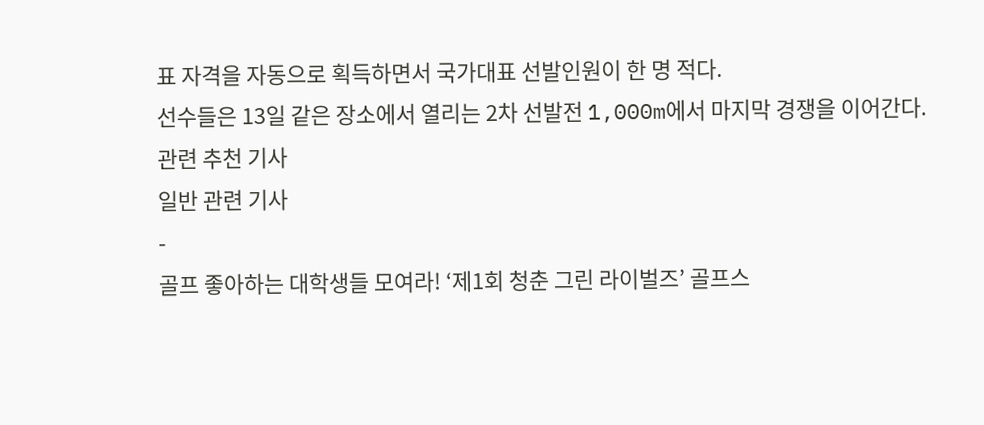표 자격을 자동으로 획득하면서 국가대표 선발인원이 한 명 적다.
선수들은 13일 같은 장소에서 열리는 2차 선발전 1,000m에서 마지막 경쟁을 이어간다.
관련 추천 기사
일반 관련 기사
-
골프 좋아하는 대학생들 모여라! ‘제1회 청춘 그린 라이벌즈’ 골프스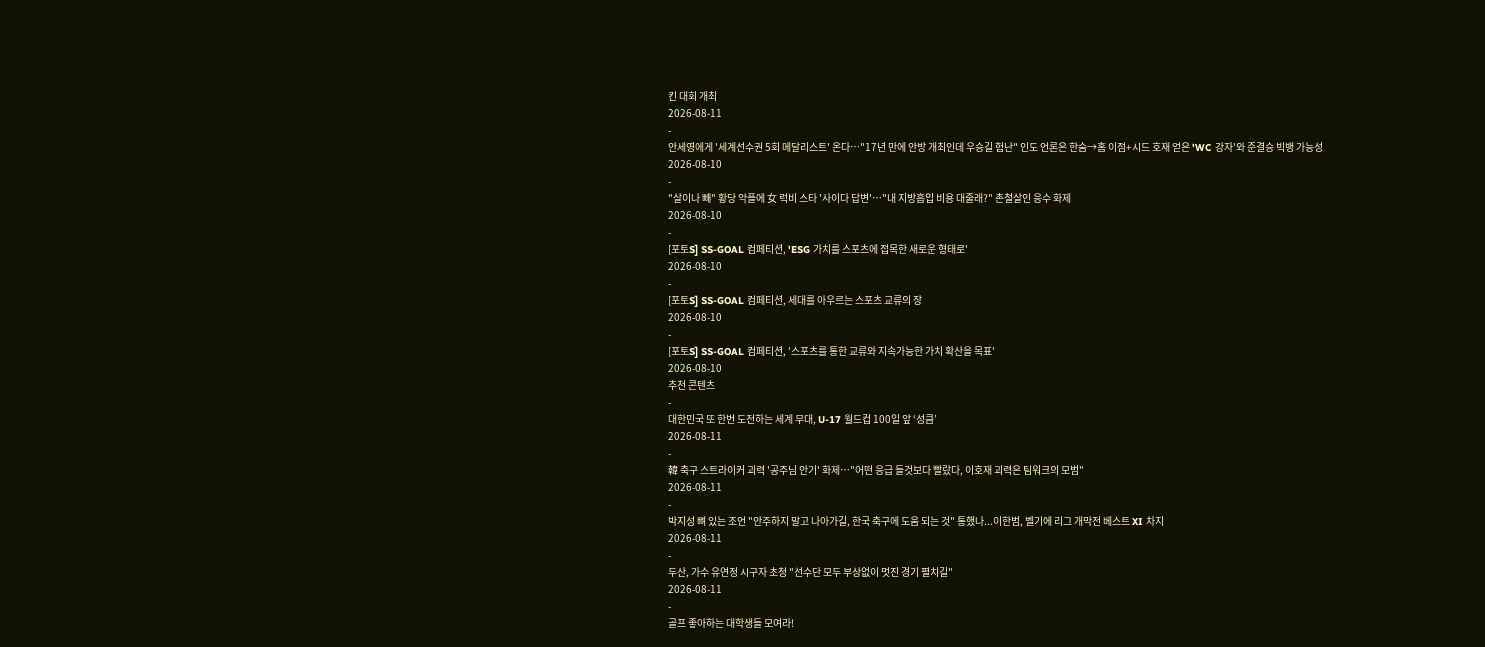킨 대회 개최
2026-08-11
-
안세영에게 '세계선수권 5회 메달리스트' 온다…"17년 만에 안방 개최인데 우승길 험난" 인도 언론은 한숨→홈 이점+시드 호재 얻은 'WC 강자'와 준결승 빅뱅 가능성
2026-08-10
-
"살이나 빼" 황당 악플에 女 럭비 스타 '사이다 답변'…"내 지방흡입 비용 대줄래?" 촌철살인 응수 화제
2026-08-10
-
[포토S] SS-GOAL 컴페티션, 'ESG 가치를 스포츠에 접목한 새로운 형태로'
2026-08-10
-
[포토S] SS-GOAL 컴페티션, 세대를 아우르는 스포츠 교류의 장
2026-08-10
-
[포토S] SS-GOAL 컴페티션, '스포츠를 통한 교류와 지속가능한 가치 확산을 목표'
2026-08-10
추천 콘텐츠
-
대한민국 또 한번 도전하는 세계 무대, U-17 월드컵 100일 앞 ‘성큼’
2026-08-11
-
韓 축구 스트라이커 괴력 '공주님 안기' 화제…"어떤 응급 들것보다 빨랐다, 이호재 괴력은 팀워크의 모범"
2026-08-11
-
박지성 뼈 있는 조언 "안주하지 말고 나아가길, 한국 축구에 도움 되는 것" 통했나...이한범, 벨기에 리그 개막전 베스트 XI 차지
2026-08-11
-
두산, 가수 유연정 시구자 초청 "선수단 모두 부상없이 멋진 경기 펼치길"
2026-08-11
-
골프 좋아하는 대학생들 모여라!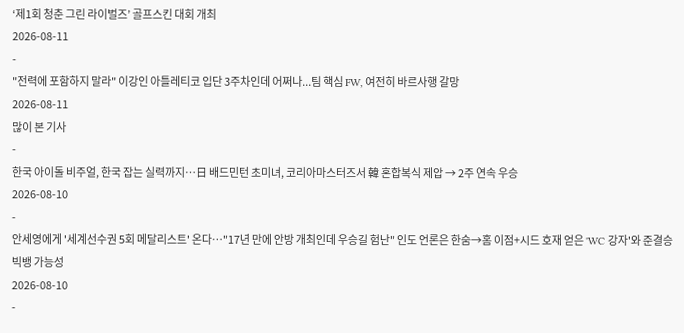‘제1회 청춘 그린 라이벌즈’ 골프스킨 대회 개최
2026-08-11
-
"전력에 포함하지 말라" 이강인 아틀레티코 입단 3주차인데 어쩌나...팀 핵심 FW, 여전히 바르사행 갈망
2026-08-11
많이 본 기사
-
한국 아이돌 비주얼, 한국 잡는 실력까지…日 배드민턴 초미녀, 코리아마스터즈서 韓 혼합복식 제압 → 2주 연속 우승
2026-08-10
-
안세영에게 '세계선수권 5회 메달리스트' 온다…"17년 만에 안방 개최인데 우승길 험난" 인도 언론은 한숨→홈 이점+시드 호재 얻은 'WC 강자'와 준결승 빅뱅 가능성
2026-08-10
-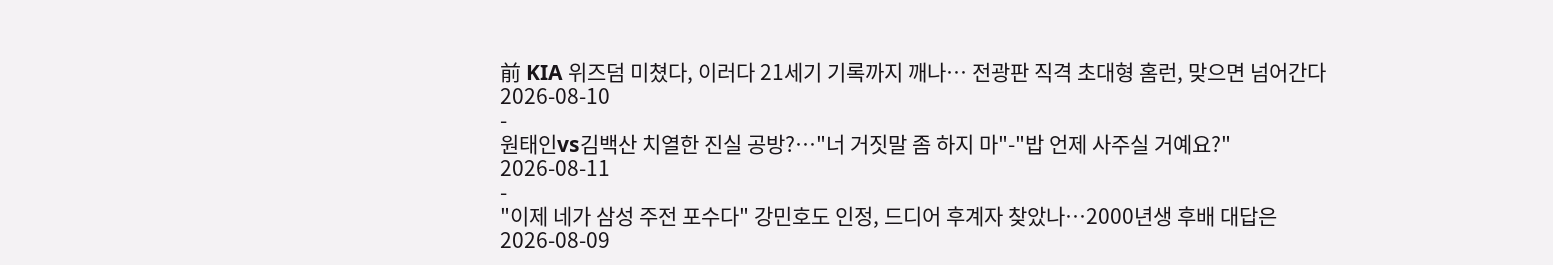前 KIA 위즈덤 미쳤다, 이러다 21세기 기록까지 깨나… 전광판 직격 초대형 홈런, 맞으면 넘어간다
2026-08-10
-
원태인vs김백산 치열한 진실 공방?…"너 거짓말 좀 하지 마"-"밥 언제 사주실 거예요?"
2026-08-11
-
"이제 네가 삼성 주전 포수다" 강민호도 인정, 드디어 후계자 찾았나…2000년생 후배 대답은
2026-08-09